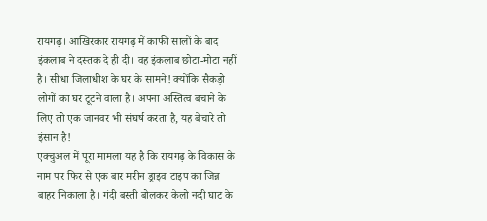रायगढ़। आखिरकार रायगढ़ में काफी सालों के बाद इंकलाब ने दस्तक दे ही दी। वह इंकलाब छोटा-मोटा नहीं है। सीधा जिलाधीश के घर के सामने! क्योंकि सैकड़ो लोगों का घर टूटने वाला है। अपना अस्तित्व बचाने के लिए तो एक जानवर भी संघर्ष करता है, यह बेचारे तो इंसान है!
एक्चुअल में पूरा मामला यह है कि रायगढ़ के विकास के नाम पर फिर से एक बार मरीन ड्राइव टाइप का जिन्न बाहर निकाला है। गंदी बस्ती बोलकर केलो नदी घाट के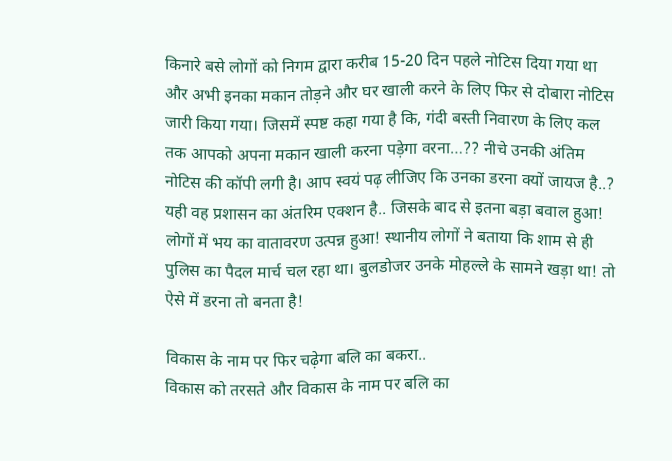किनारे बसे लोगों को निगम द्वारा करीब 15-20 दिन पहले नोटिस दिया गया था और अभी इनका मकान तोड़ने और घर खाली करने के लिए फिर से दोबारा नोटिस जारी किया गया। जिसमें स्पष्ट कहा गया है कि, गंदी बस्ती निवारण के लिए कल तक आपको अपना मकान खाली करना पड़ेगा वरना…?? नीचे उनकी अंतिम नोटिस की कॉपी लगी है। आप स्वयं पढ़ लीजिए कि उनका डरना क्यों जायज है..?
यही वह प्रशासन का अंतरिम एक्शन है.. जिसके बाद से इतना बड़ा बवाल हुआ! लोगों में भय का वातावरण उत्पन्न हुआ! स्थानीय लोगों ने बताया कि शाम से ही पुलिस का पैदल मार्च चल रहा था। बुलडोजर उनके मोहल्ले के सामने खड़ा था! तो ऐसे में डरना तो बनता है!

विकास के नाम पर फिर चढ़ेगा बलि का बकरा..
विकास को तरसते और विकास के नाम पर बलि का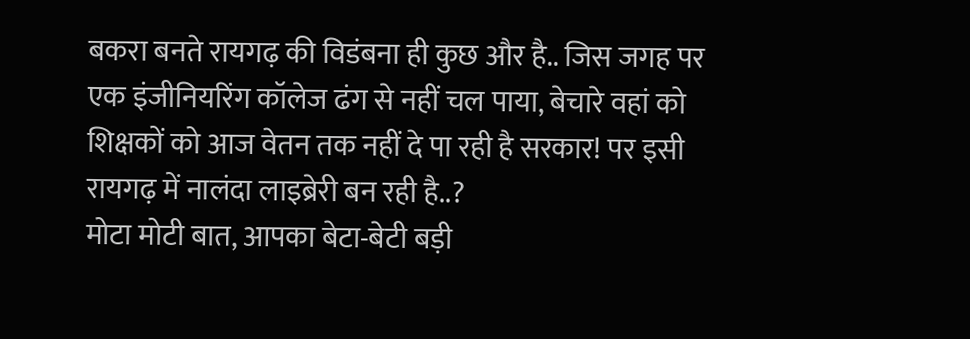बकरा बनते रायगढ़ की विडंबना ही कुछ और है.. जिस जगह पर एक इंजीनियरिंग कॉलेज ढंग से नहीं चल पाया, बेचारे वहां को शिक्षकों को आज वेतन तक नहीं दे पा रही है सरकार! पर इसी रायगढ़ में नालंदा लाइब्रेरी बन रही है..?
मोटा मोटी बात, आपका बेटा-बेटी बड़ी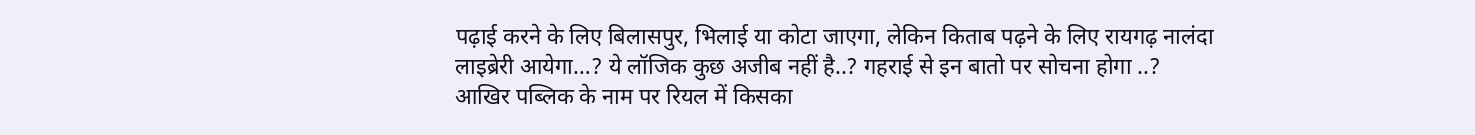पढ़ाई करने के लिए बिलासपुर, भिलाई या कोटा जाएगा, लेकिन किताब पढ़ने के लिए रायगढ़ नालंदा लाइब्रेरी आयेगा…? ये लॉजिक कुछ अजीब नहीं है..? गहराई से इन बातो पर सोचना होगा ..? आखिर पब्लिक के नाम पर रियल में किसका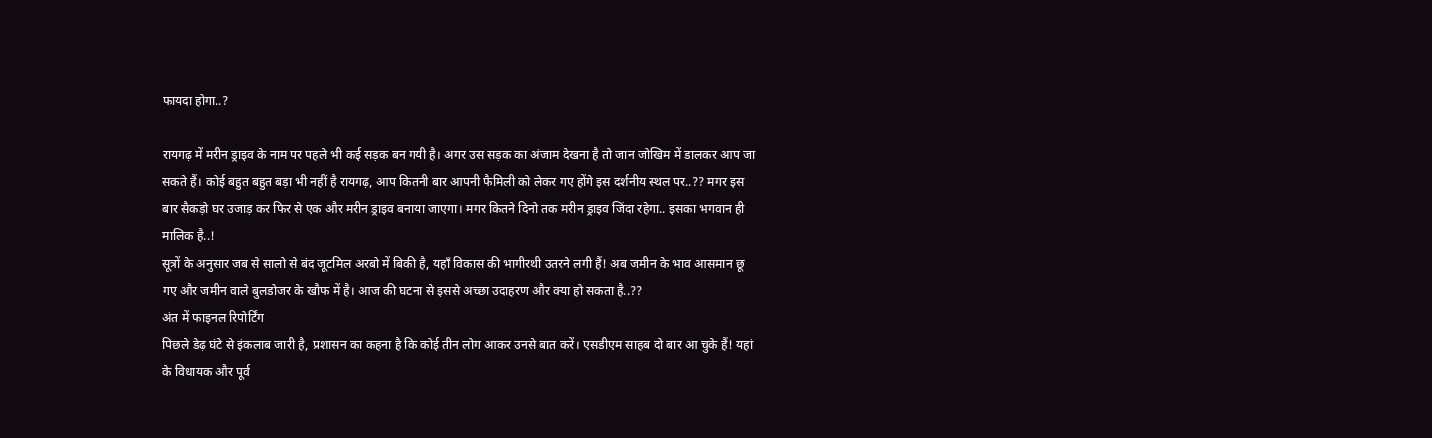फायदा होगा..?

रायगढ़ में मरीन ड्राइव के नाम पर पहले भी कई सड़क बन गयी है। अगर उस सड़क का अंजाम देखना है तो जान जोखिम में डालकर आप जा सकते हैं। कोई बहुत बहुत बड़ा भी नहीं है रायगढ़, आप कितनी बार आपनी फैमिली को लेकर गए होंगे इस दर्शनीय स्थल पर..?? मगर इस बार सैकड़ो घर उजाड़ कर फिर से एक और मरीन ड्राइव बनाया जाएगा। मगर कितने दिनो तक मरीन ड्राइव जिंदा रहेगा.. इसका भगवान ही मालिक है..!
सूत्रों के अनुसार जब से सालो से बंद जूटमिल अरबो में बिकी है, यहाँ विकास की भागीरथी उतरने लगी हैं! अब जमीन के भाव आसमान छू गए और जमीन वाले बुलडोजर के खौफ में है। आज की घटना से इससे अच्छा उदाहरण और क्या हो सकता है..??
अंत में फाइनल रिपोर्टिंग
पिछले डेढ़ घंटे से इंकलाब जारी है, प्रशासन का कहना है कि कोई तीन लोग आकर उनसे बात करें। एसडीएम साहब दो बार आ चुके हैं! यहां के विधायक और पूर्व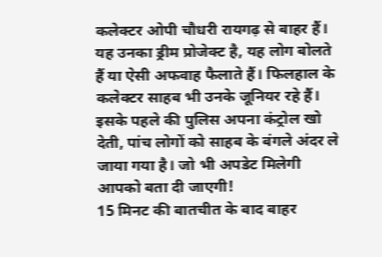कलेक्टर ओपी चौधरी रायगढ़ से बाहर हैं। यह उनका ड्रीम प्रोजेक्ट है, यह लोग बोलते हैं या ऐसी अफवाह फैलाते हैं। फिलहाल के कलेक्टर साहब भी उनके जूनियर रहे हैं। इसके पहले की पुलिस अपना कंट्रोल खो देती, पांच लोगों को साहब के बंगले अंदर ले जाया गया है। जो भी अपडेट मिलेगी आपको बता दी जाएगी!
15 मिनट की बातचीत के बाद बाहर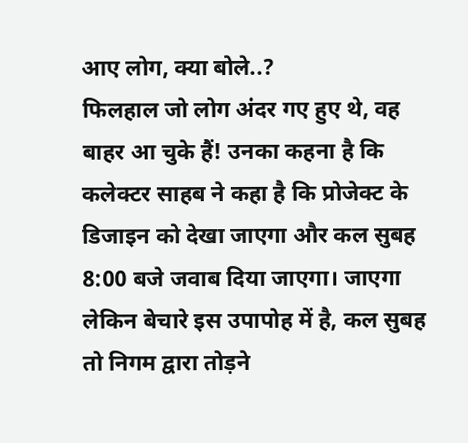आए लोग, क्या बोले..?
फिलहाल जो लोग अंदर गए हुए थे, वह बाहर आ चुके हैं! उनका कहना है कि कलेक्टर साहब ने कहा है कि प्रोजेक्ट के डिजाइन को देखा जाएगा और कल सुबह 8:00 बजे जवाब दिया जाएगा। जाएगा लेकिन बेचारे इस उपापोह में है, कल सुबह तो निगम द्वारा तोड़ने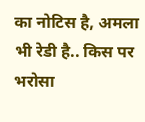का नोटिस है, अमला भी रेडी है.. किस पर भरोसा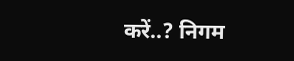करें..? निगम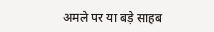अमले पर या बड़े साहब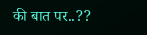की बात पर..??